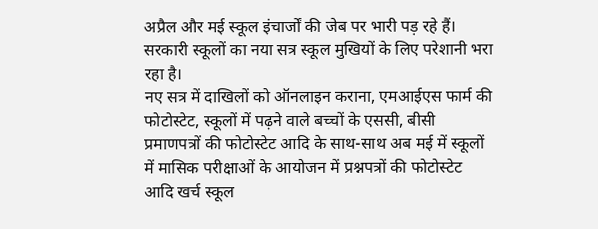अप्रैल और मई स्कूल इंचार्जों की जेब पर भारी पड़ रहे हैं। सरकारी स्कूलों का नया सत्र स्कूल मुखियों के लिए परेशानी भरा रहा है।
नए सत्र में दाखिलों को ऑनलाइन कराना, एमआईएस फार्म की फोटोस्टेट, स्कूलों में पढ़ने वाले बच्चों के एससी, बीसी प्रमाणपत्रों की फोटोस्टेट आदि के साथ-साथ अब मई में स्कूलों में मासिक परीक्षाओं के आयोजन में प्रश्नपत्रों की फोटोस्टेट आदि खर्च स्कूल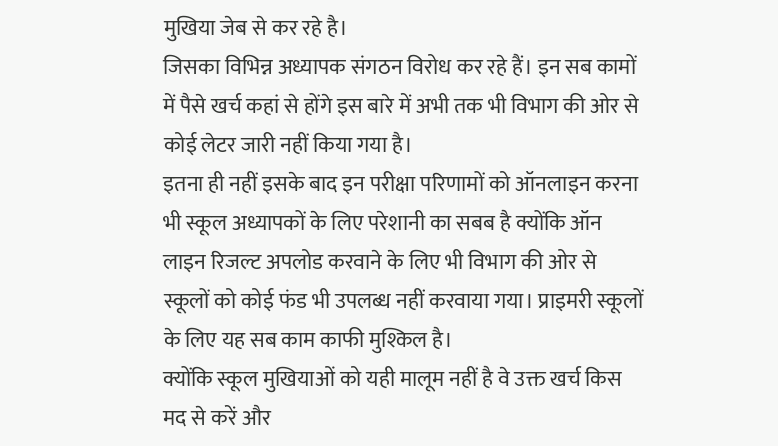मुखिया जेब से कर रहे है।
जिसका विभिन्न अध्यापक संगठन विरोध कर रहे हैं। इन सब कामों में पैसे खर्च कहां से होंगे इस बारे में अभी तक भी विभाग की ओर से कोई लेटर जारी नहीं किया गया है।
इतना ही नहीं इसके बाद इन परीक्षा परिणामों को ऑनलाइन करना भी स्कूल अध्यापकों के लिए परेशानी का सबब है क्योंकि ऑन लाइन रिजल्ट अपलोड करवाने के लिए भी विभाग की ओर से स्कूलों को कोई फंड भी उपलब्ध नहीं करवाया गया। प्राइमरी स्कूलों के लिए यह सब काम काफी मुश्किल है।
क्योंकि स्कूल मुखियाओं को यही मालूम नहीं है वे उक्त खर्च किस मद से करें और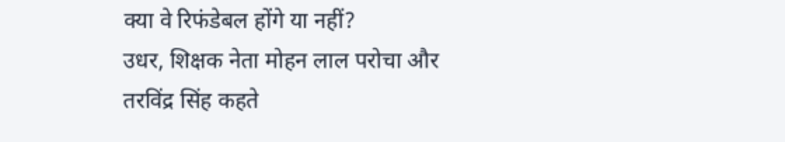क्या वे रिफंडेबल होंगे या नहीं?
उधर, शिक्षक नेता मोहन लाल परोचा और तरविंद्र सिंह कहते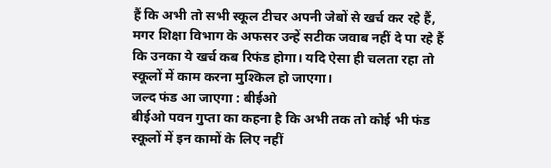हैं कि अभी तो सभी स्कूल टीचर अपनी जेबों से खर्च कर रहे हैं, मगर शिक्षा विभाग के अफसर उन्हें सटीक जवाब नहीं दे पा रहे हैं कि उनका ये खर्च कब रिफंड होगा। यदि ऐसा ही चलता रहा तो स्कूलों में काम करना मुश्किल हो जाएगा।
जल्द फंड आ जाएगा : बीईओ
बीईओ पवन गुप्ता का कहना है कि अभी तक तो कोई भी फंड स्कूलों में इन कामों के लिए नहीं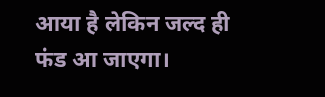आया है लेकिन जल्द ही फंड आ जाएगा।